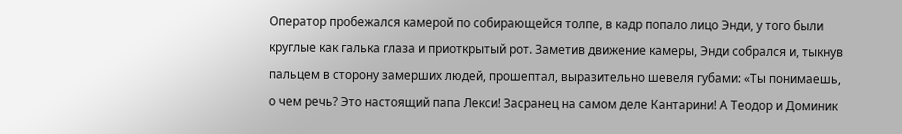Оператор пробежался камерой по собирающейся толпе, в кадр попало лицо Энди, у того были круглые как галька глаза и приоткрытый рот. Заметив движение камеры, Энди собрался и, тыкнув пальцем в сторону замерших людей, прошептал, выразительно шевеля губами: «Ты понимаешь, о чем речь? Это настоящий папа Лекси! Засранец на самом деле Кантарини! А Теодор и Доминик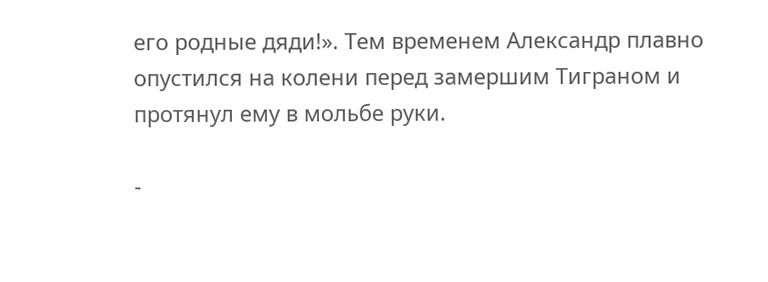его родные дяди!». Тем временем Александр плавно опустился на колени перед замершим Тиграном и протянул ему в мольбе руки.

-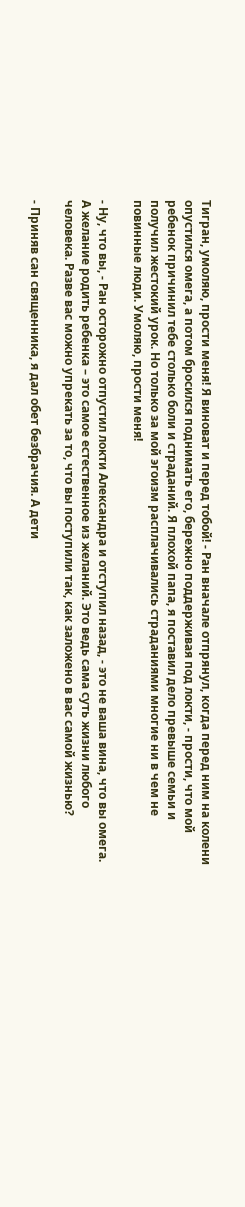Тигран, умоляю, прости меня! Я виноват и перед тобой! - Ран вначале отпрянул, когда перед ним на колени опустился омега, а потом бросился поднимать его, бережно поддерживая под локти, - прости, что мой ребенок причинил тебе столько боли и страданий. Я плохой папа, я поставил дело превыше семьи и получил жестокий урок. Но только за мой эгоизм расплачивались страданиями многие ни в чем не повинные люди. Умоляю, прости меня!

- Ну, что вы, - Ран осторожно отпустил локти Александра и отступил назад, - это не ваша вина, что вы омега. А желание родить ребенка – это самое естественное из желаний. Это ведь сама суть жизни любого человека. Разве вас можно упрекать за то, что вы поступили так, как заложено в вас самой жизнью?

- Приняв сан священника, я дал обет безбрачия. А дети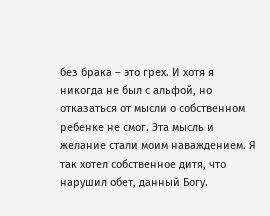без брака – это грех. И хотя я никогда не был с альфой, но отказаться от мысли о собственном ребенке не смог. Эта мысль и желание стали моим наваждением. Я так хотел собственное дитя, что нарушил обет, данный Богу.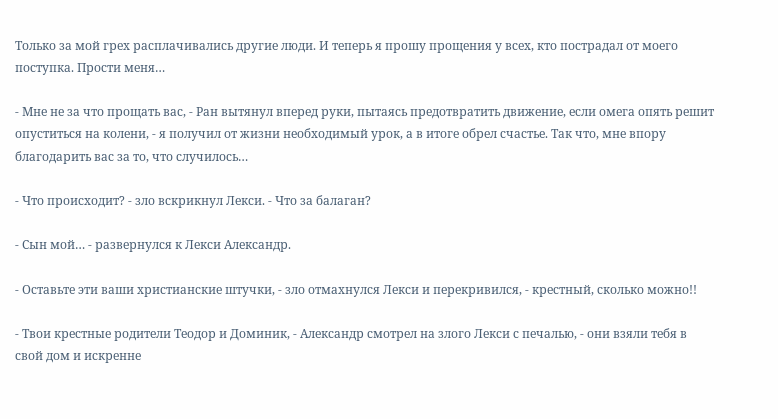Только за мой грех расплачивались другие люди. И теперь я прошу прощения у всех, кто пострадал от моего поступка. Прости меня…

- Мне не за что прощать вас, - Ран вытянул вперед руки, пытаясь предотвратить движение, если омега опять решит опуститься на колени, - я получил от жизни необходимый урок, а в итоге обрел счастье. Так что, мне впору благодарить вас за то, что случилось…

- Что происходит? - зло вскрикнул Лекси. - Что за балаган?

- Сын мой… - развернулся к Лекси Александр.

- Оставьте эти ваши христианские штучки, - зло отмахнулся Лекси и перекривился, - крестный, сколько можно!!

- Твои крестные родители Теодор и Доминик, - Александр смотрел на злого Лекси с печалью, - они взяли тебя в свой дом и искренне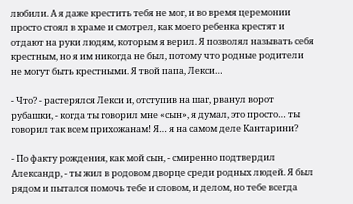любили. А я даже крестить тебя не мог, и во время церемонии просто стоял в храме и смотрел, как моего ребенка крестят и отдают на руки людям, которым я верил. Я позволял называть себя крестным, но я им никогда не был, потому что родные родители не могут быть крестными. Я твой папа, Лекси…

- Что? - растерялся Лекси и, отступив на шаг, рванул ворот рубашки, - когда ты говорил мне «сын», я думал, это просто… ты говорил так всем прихожанам! Я… я на самом деле Кантарини?

- По факту рождения, как мой сын, - смиренно подтвердил Александр, - ты жил в родовом дворце среди родных людей. Я был рядом и пытался помочь тебе и словом, и делом, но тебе всегда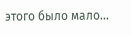этого было мало…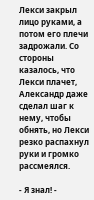Лекси закрыл лицо руками, а потом его плечи задрожали. Со стороны казалось, что Лекси плачет, Александр даже сделал шаг к нему, чтобы обнять, но Лекси резко распахнул руки и громко рассмеялся.

- Я знал! -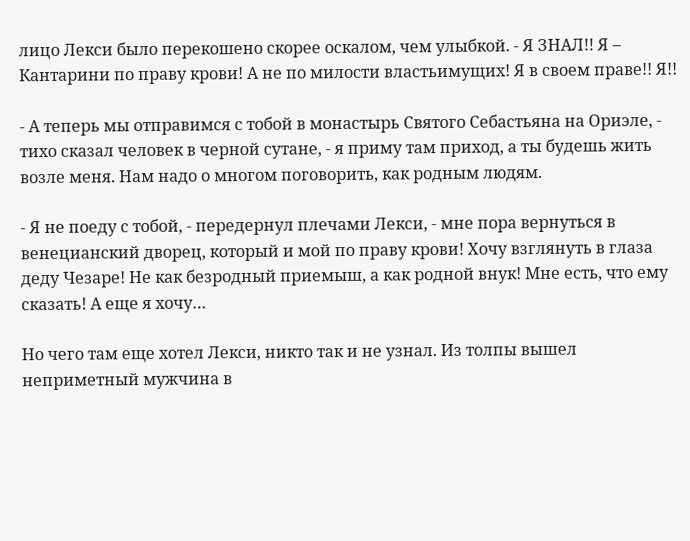лицо Лекси было перекошено скорее оскалом, чем улыбкой. - Я ЗНАЛ!! Я – Кантарини по праву крови! А не по милости властьимущих! Я в своем праве!! Я!!

- А теперь мы отправимся с тобой в монастырь Святого Себастьяна на Ориэле, - тихо сказал человек в черной сутане, - я приму там приход, а ты будешь жить возле меня. Нам надо о многом поговорить, как родным людям.

- Я не поеду с тобой, - передернул плечами Лекси, - мне пора вернуться в венецианский дворец, который и мой по праву крови! Хочу взглянуть в глаза деду Чезаре! Не как безродный приемыш, а как родной внук! Мне есть, что ему сказать! А еще я хочу…

Но чего там еще хотел Лекси, никто так и не узнал. Из толпы вышел неприметный мужчина в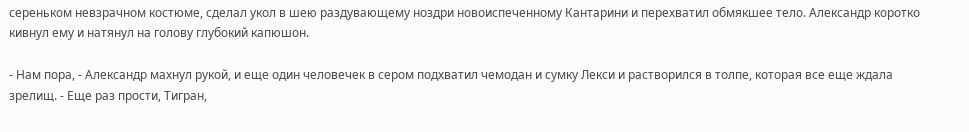сереньком невзрачном костюме, сделал укол в шею раздувающему ноздри новоиспеченному Кантарини и перехватил обмякшее тело. Александр коротко кивнул ему и натянул на голову глубокий капюшон.

- Нам пора, - Александр махнул рукой, и еще один человечек в сером подхватил чемодан и сумку Лекси и растворился в толпе, которая все еще ждала зрелищ. - Еще раз прости, Тигран,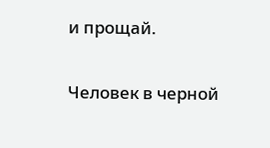и прощай.

Человек в черной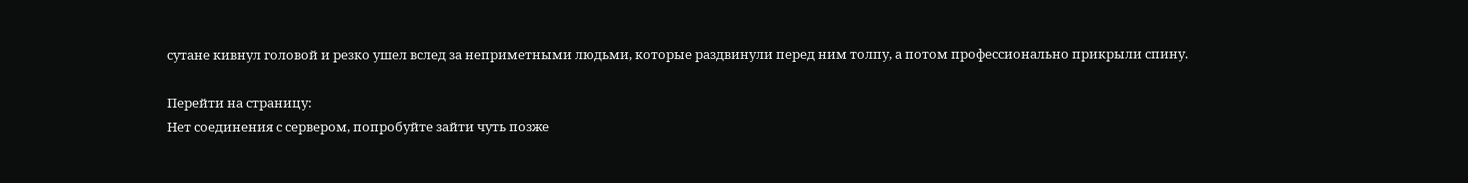сутане кивнул головой и резко ушел вслед за неприметными людьми, которые раздвинули перед ним толпу, а потом профессионально прикрыли спину.

Перейти на страницу:
Нет соединения с сервером, попробуйте зайти чуть позже